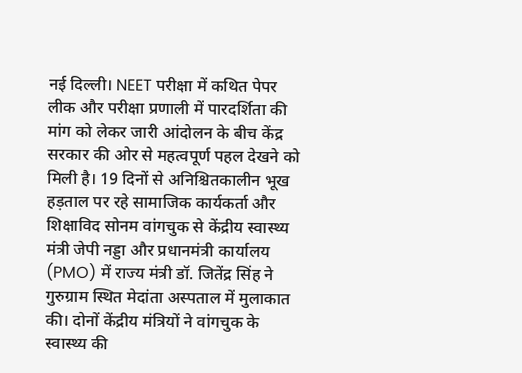नई दिल्ली। NEET परीक्षा में कथित पेपर लीक और परीक्षा प्रणाली में पारदर्शिता की मांग को लेकर जारी आंदोलन के बीच केंद्र सरकार की ओर से महत्वपूर्ण पहल देखने को मिली है। 19 दिनों से अनिश्चितकालीन भूख हड़ताल पर रहे सामाजिक कार्यकर्ता और शिक्षाविद सोनम वांगचुक से केंद्रीय स्वास्थ्य मंत्री जेपी नड्डा और प्रधानमंत्री कार्यालय (PMO) में राज्य मंत्री डॉ. जितेंद्र सिंह ने गुरुग्राम स्थित मेदांता अस्पताल में मुलाकात की। दोनों केंद्रीय मंत्रियों ने वांगचुक के स्वास्थ्य की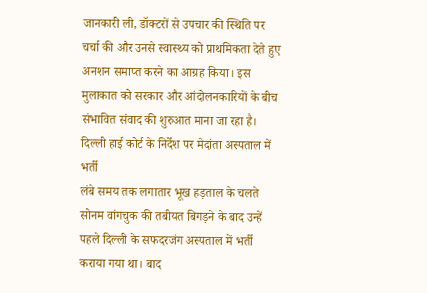जानकारी ली, डॉक्टरों से उपचार की स्थिति पर चर्चा की और उनसे स्वास्थ्य को प्राथमिकता देते हुए अनशन समाप्त करने का आग्रह किया। इस मुलाकात को सरकार और आंदोलनकारियों के बीच संभावित संवाद की शुरुआत माना जा रहा है।
दिल्ली हाई कोर्ट के निर्देश पर मेदांता अस्पताल में भर्ती
लंबे समय तक लगातार भूख हड़ताल के चलते सोनम वांगचुक की तबीयत बिगड़ने के बाद उन्हें पहले दिल्ली के सफदरजंग अस्पताल में भर्ती कराया गया था। बाद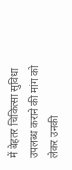में बेहतर चिकित्सा सुविधा उपलब्ध कराने की मांग को लेकर उनकी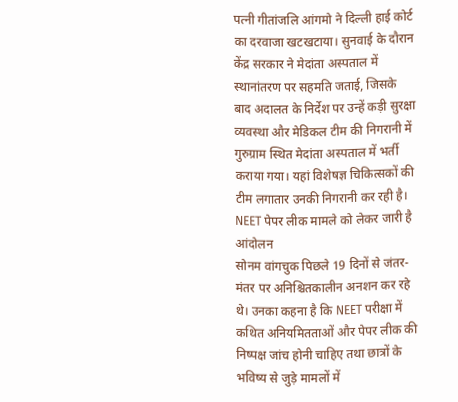पत्नी गीतांजलि आंगमो ने दिल्ली हाई कोर्ट का दरवाजा खटखटाया। सुनवाई के दौरान केंद्र सरकार ने मेदांता अस्पताल में स्थानांतरण पर सहमति जताई, जिसके बाद अदालत के निर्देश पर उन्हें कड़ी सुरक्षा व्यवस्था और मेडिकल टीम की निगरानी में गुरुग्राम स्थित मेदांता अस्पताल में भर्ती कराया गया। यहां विशेषज्ञ चिकित्सकों की टीम लगातार उनकी निगरानी कर रही है।
NEET पेपर लीक मामले को लेकर जारी है आंदोलन
सोनम वांगचुक पिछले 19 दिनों से जंतर-मंतर पर अनिश्चितकालीन अनशन कर रहे थे। उनका कहना है कि NEET परीक्षा में कथित अनियमितताओं और पेपर लीक की निष्पक्ष जांच होनी चाहिए तथा छात्रों के भविष्य से जुड़े मामलों में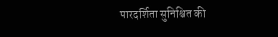पारदर्शिता सुनिश्चित की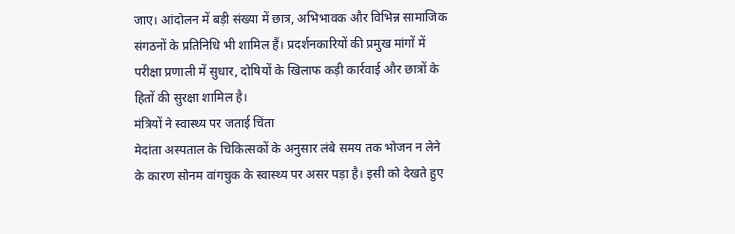जाए। आंदोलन में बड़ी संख्या में छात्र, अभिभावक और विभिन्न सामाजिक संगठनों के प्रतिनिधि भी शामिल हैं। प्रदर्शनकारियों की प्रमुख मांगों में परीक्षा प्रणाली में सुधार, दोषियों के खिलाफ कड़ी कार्रवाई और छात्रों के हितों की सुरक्षा शामिल है।
मंत्रियों ने स्वास्थ्य पर जताई चिंता
मेदांता अस्पताल के चिकित्सकों के अनुसार लंबे समय तक भोजन न लेने के कारण सोनम वांगचुक के स्वास्थ्य पर असर पड़ा है। इसी को देखते हुए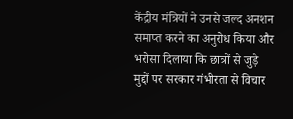केंद्रीय मंत्रियों ने उनसे जल्द अनशन समाप्त करने का अनुरोध किया और भरोसा दिलाया कि छात्रों से जुड़े मुद्दों पर सरकार गंभीरता से विचार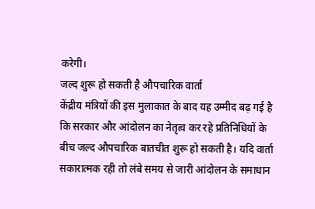करेगी।
जल्द शुरू हो सकती है औपचारिक वार्ता
केंद्रीय मंत्रियों की इस मुलाकात के बाद यह उम्मीद बढ़ गई है कि सरकार और आंदोलन का नेतृत्व कर रहे प्रतिनिधियों के बीच जल्द औपचारिक बातचीत शुरू हो सकती है। यदि वार्ता सकारात्मक रही तो लंबे समय से जारी आंदोलन के समाधान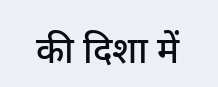की दिशा में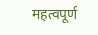महत्वपूर्ण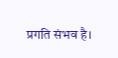प्रगति संभव है।